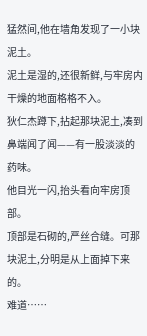猛然间,他在墙角发现了一小块泥土。
泥土是湿的,还很新鲜,与牢房内干燥的地面格格不入。
狄仁杰蹲下,拈起那块泥土,凑到鼻端闻了闻——有一股淡淡的药味。
他目光一闪,抬头看向牢房顶部。
顶部是石砌的,严丝合缝。可那块泥土,分明是从上面掉下来的。
难道……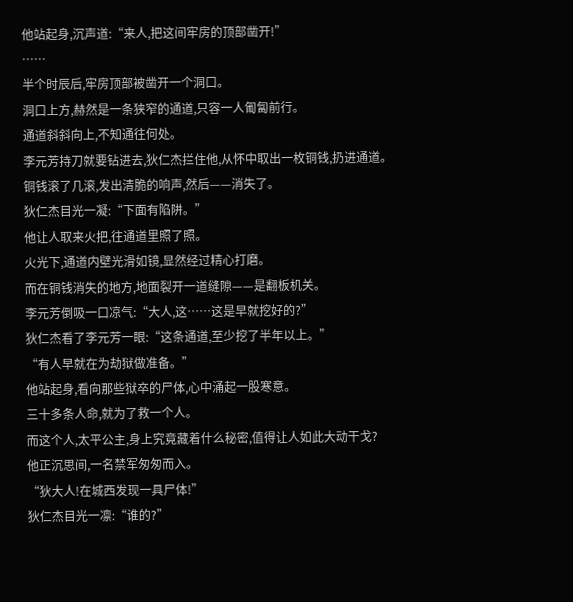他站起身,沉声道:“来人,把这间牢房的顶部凿开!”
……
半个时辰后,牢房顶部被凿开一个洞口。
洞口上方,赫然是一条狭窄的通道,只容一人匍匐前行。
通道斜斜向上,不知通往何处。
李元芳持刀就要钻进去,狄仁杰拦住他,从怀中取出一枚铜钱,扔进通道。
铜钱滚了几滚,发出清脆的响声,然后——消失了。
狄仁杰目光一凝:“下面有陷阱。”
他让人取来火把,往通道里照了照。
火光下,通道内壁光滑如镜,显然经过精心打磨。
而在铜钱消失的地方,地面裂开一道缝隙——是翻板机关。
李元芳倒吸一口凉气:“大人,这……这是早就挖好的?”
狄仁杰看了李元芳一眼:“这条通道,至少挖了半年以上。”
“有人早就在为劫狱做准备。”
他站起身,看向那些狱卒的尸体,心中涌起一股寒意。
三十多条人命,就为了救一个人。
而这个人,太平公主,身上究竟藏着什么秘密,值得让人如此大动干戈?
他正沉思间,一名禁军匆匆而入。
“狄大人!在城西发现一具尸体!”
狄仁杰目光一凛:“谁的?”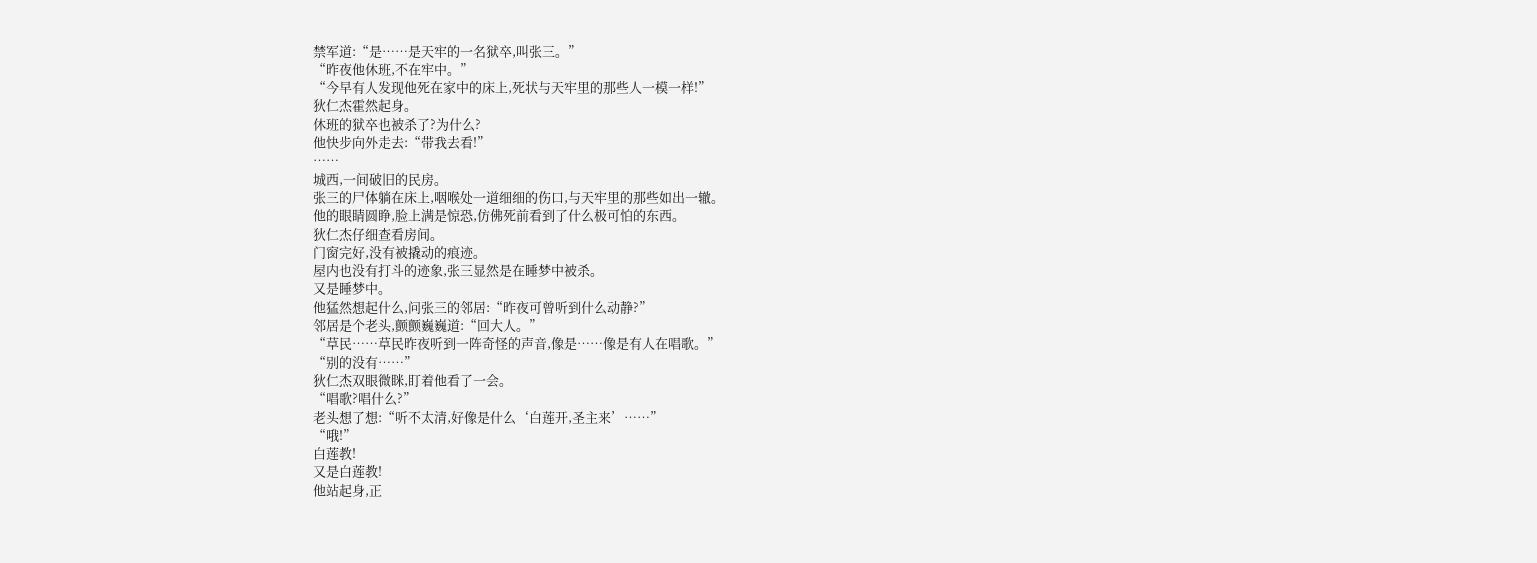禁军道:“是……是天牢的一名狱卒,叫张三。”
“昨夜他休班,不在牢中。”
“今早有人发现他死在家中的床上,死状与天牢里的那些人一模一样!”
狄仁杰霍然起身。
休班的狱卒也被杀了?为什么?
他快步向外走去:“带我去看!”
……
城西,一间破旧的民房。
张三的尸体躺在床上,咽喉处一道细细的伤口,与天牢里的那些如出一辙。
他的眼睛圆睁,脸上满是惊恐,仿佛死前看到了什么极可怕的东西。
狄仁杰仔细查看房间。
门窗完好,没有被撬动的痕迹。
屋内也没有打斗的迹象,张三显然是在睡梦中被杀。
又是睡梦中。
他猛然想起什么,问张三的邻居:“昨夜可曾听到什么动静?”
邻居是个老头,颤颤巍巍道:“回大人。”
“草民……草民昨夜听到一阵奇怪的声音,像是……像是有人在唱歌。”
“别的没有……”
狄仁杰双眼微眯,盯着他看了一会。
“唱歌?唱什么?”
老头想了想:“听不太清,好像是什么‘白莲开,圣主来’……”
“哦!”
白莲教!
又是白莲教!
他站起身,正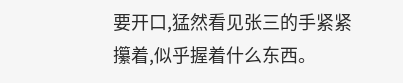要开口,猛然看见张三的手紧紧攥着,似乎握着什么东西。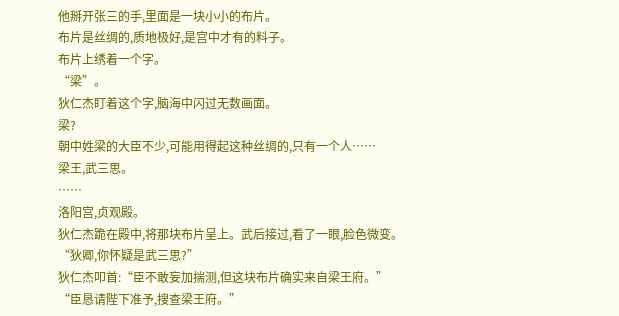他掰开张三的手,里面是一块小小的布片。
布片是丝绸的,质地极好,是宫中才有的料子。
布片上绣着一个字。
“梁”。
狄仁杰盯着这个字,脑海中闪过无数画面。
梁?
朝中姓梁的大臣不少,可能用得起这种丝绸的,只有一个人……
梁王,武三思。
……
洛阳宫,贞观殿。
狄仁杰跪在殿中,将那块布片呈上。武后接过,看了一眼,脸色微变。
“狄卿,你怀疑是武三思?”
狄仁杰叩首:“臣不敢妄加揣测,但这块布片确实来自梁王府。”
“臣恳请陛下准予,搜查梁王府。”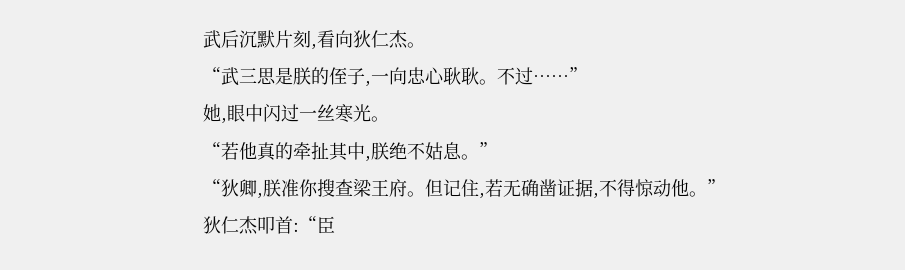武后沉默片刻,看向狄仁杰。
“武三思是朕的侄子,一向忠心耿耿。不过……”
她,眼中闪过一丝寒光。
“若他真的牵扯其中,朕绝不姑息。”
“狄卿,朕准你搜查梁王府。但记住,若无确凿证据,不得惊动他。”
狄仁杰叩首:“臣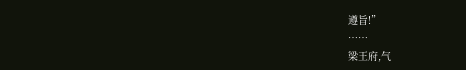遵旨!”
……
梁王府,气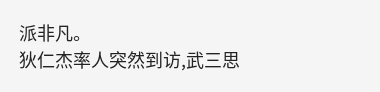派非凡。
狄仁杰率人突然到访,武三思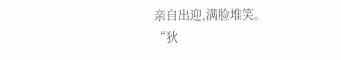亲自出迎,满脸堆笑。
“狄